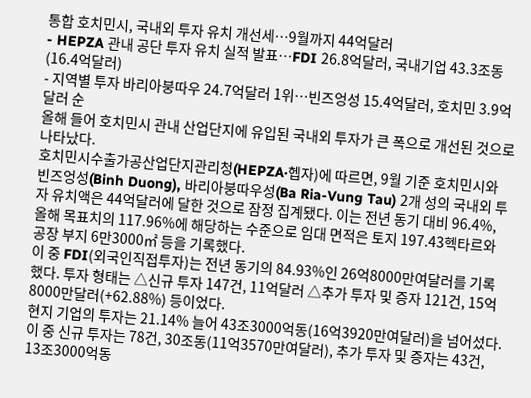통합 호치민시, 국내외 투자 유치 개선세…9월까지 44억달러
- HEPZA 관내 공단 투자 유치 실적 발표…FDI 26.8억달러, 국내기업 43.3조동(16.4억달러)
- 지역별 투자 바리아붕따우 24.7억달러 1위…빈즈엉성 15.4억달러, 호치민 3.9억달러 순
올해 들어 호치민시 관내 산업단지에 유입된 국내외 투자가 큰 폭으로 개선된 것으로 나타났다.
호치민시수출가공산업단지관리청(HEPZA·헵자)에 따르면, 9월 기준 호치민시와 빈즈엉성(Binh Duong), 바리아붕따우성(Ba Ria-Vung Tau) 2개 성의 국내외 투자 유치액은 44억달러에 달한 것으로 잠정 집계됐다. 이는 전년 동기 대비 96.4%, 올해 목표치의 117.96%에 해당하는 수준으로 임대 면적은 토지 197.43헥타르와 공장 부지 6만3000㎡ 등을 기록했다.
이 중 FDI(외국인직접투자)는 전년 동기의 84.93%인 26억8000만여달러를 기록했다. 투자 형태는 △신규 투자 147건, 11억달러 △추가 투자 및 증자 121건, 15억8000만달러(+62.88%) 등이었다.
현지 기업의 투자는 21.14% 늘어 43조3000억동(16억3920만여달러)을 넘어섰다. 이 중 신규 투자는 78건, 30조동(11억3570만여달러), 추가 투자 및 증자는 43건, 13조3000억동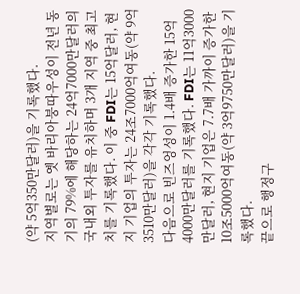(약 5억350만달러)을 기록했다.
지역별로는 옛 바리아붕따우성이 전년 동기의 79%에 해당하는 24억7000만달러의 국내외 투자를 유치하며 3개 지역 중 최고치를 기록했다. 이 중 FDI는 15억달러, 현지 기업의 투자는 24조7000억여동(약 9억3510만달러)을 각각 기록했다.
다음으로 빈즈엉성이 1.4배 증가한 15억4000만달러를 기록했다. FDI는 11억3000만달러, 현지 기업은 7.7배 가까이 증가한 10조5000억여동(약 3억9750만달러)을 기록했다.
끝으로 행정구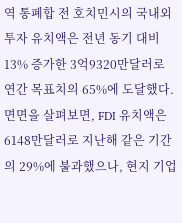역 통폐합 전 호치민시의 국내외 투자 유치액은 전년 동기 대비 13% 증가한 3억9320만달러로 연간 목표치의 65%에 도달했다. 면면을 살펴보면, FDI 유치액은 6148만달러로 지난해 같은 기간의 29%에 불과했으나, 현지 기업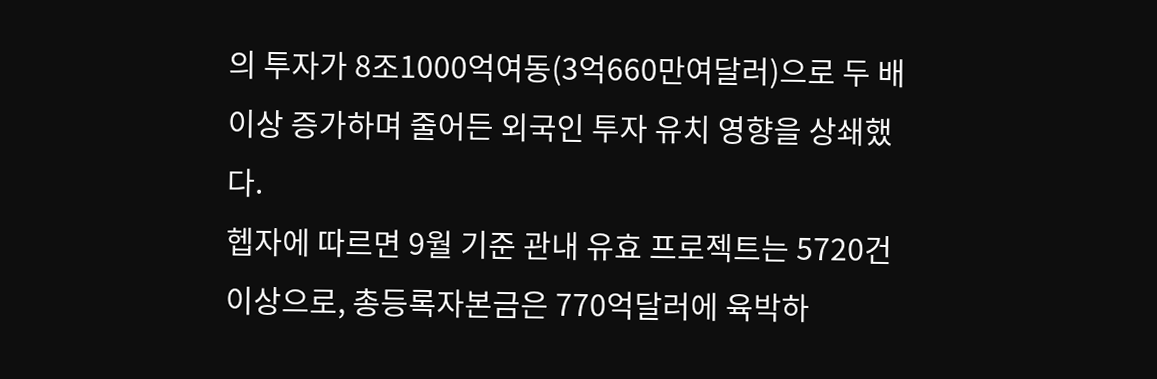의 투자가 8조1000억여동(3억660만여달러)으로 두 배 이상 증가하며 줄어든 외국인 투자 유치 영향을 상쇄했다.
헵자에 따르면 9월 기준 관내 유효 프로젝트는 5720건 이상으로, 총등록자본금은 770억달러에 육박하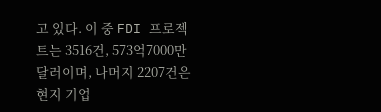고 있다. 이 중 FDI 프로젝트는 3516건, 573억7000만달러이며, 나머지 2207건은 현지 기업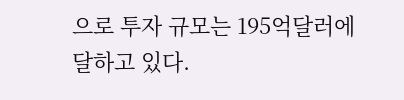으로 투자 규모는 195억달러에 달하고 있다.